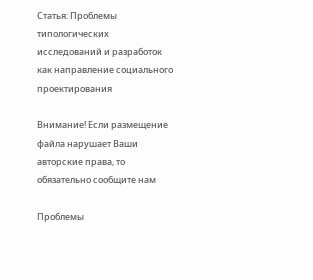Статья: Проблемы типологических исследований и разработок как направление социального проектирования

Внимание! Если размещение файла нарушает Ваши авторские права, то обязательно сообщите нам

Проблемы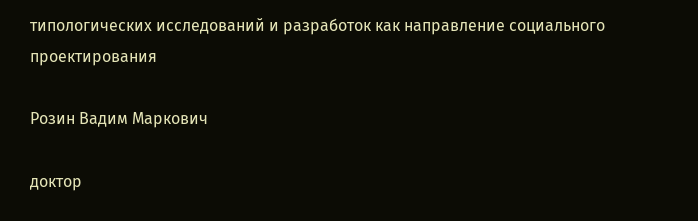типологических исследований и разработок как направление социального проектирования

Розин Вадим Маркович

доктор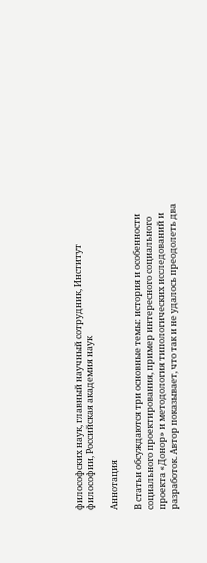философских наук, главный научный сотрудник, Институт философии, Российская академия наук

Аннотация

В статьи обсуждаются три основные темы: история и особенности социального проектирования, пример интересного социального проекта «Донор» и методология типологических исследований и разработок. Автор показывает, что так и не удалось преодолеть два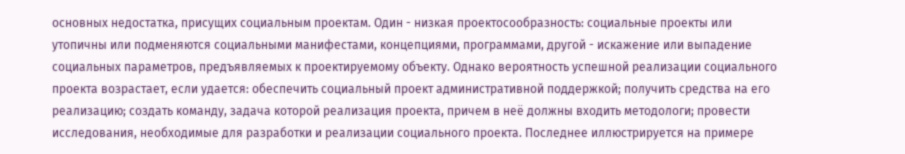основных недостатка, присущих социальным проектам. Один - низкая проектосообразность: социальные проекты или утопичны или подменяются социальными манифестами, концепциями, программами, другой - искажение или выпадение социальных параметров, предъявляемых к проектируемому объекту. Однако вероятность успешной реализации социального проекта возрастает, если удается: обеспечить социальный проект административной поддержкой; получить средства на его реализацию; создать команду, задача которой реализация проекта, причем в неё должны входить методологи; провести исследования, необходимые для разработки и реализации социального проекта. Последнее иллюстрируется на примере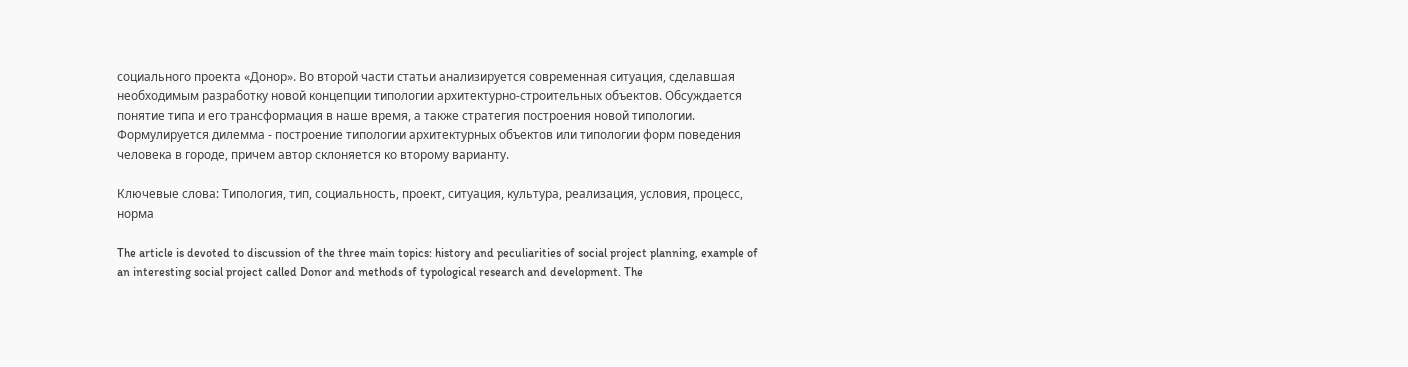социального проекта «Донор». Во второй части статьи анализируется современная ситуация, сделавшая необходимым разработку новой концепции типологии архитектурно-строительных объектов. Обсуждается понятие типа и его трансформация в наше время, а также стратегия построения новой типологии. Формулируется дилемма - построение типологии архитектурных объектов или типологии форм поведения человека в городе, причем автор склоняется ко второму варианту.

Ключевые слова: Типология, тип, социальность, проект, ситуация, культура, реализация, условия, процесс, норма

The article is devoted to discussion of the three main topics: history and peculiarities of social project planning, example of an interesting social project called Donor and methods of typological research and development. The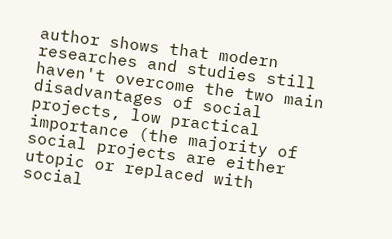author shows that modern researches and studies still haven't overcome the two main disadvantages of social projects, low practical importance (the majority of social projects are either utopic or replaced with social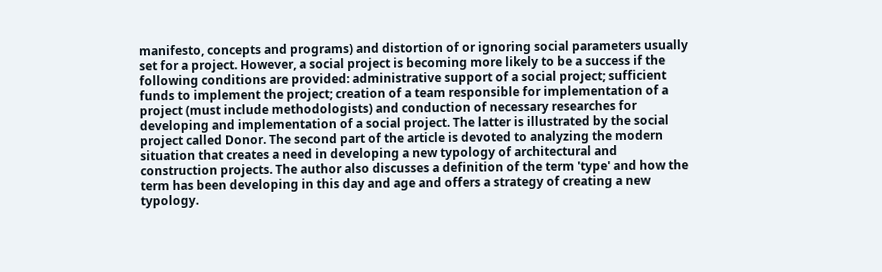manifesto, concepts and programs) and distortion of or ignoring social parameters usually set for a project. However, a social project is becoming more likely to be a success if the following conditions are provided: administrative support of a social project; sufficient funds to implement the project; creation of a team responsible for implementation of a project (must include methodologists) and conduction of necessary researches for developing and implementation of a social project. The latter is illustrated by the social project called Donor. The second part of the article is devoted to analyzing the modern situation that creates a need in developing a new typology of architectural and construction projects. The author also discusses a definition of the term 'type' and how the term has been developing in this day and age and offers a strategy of creating a new typology.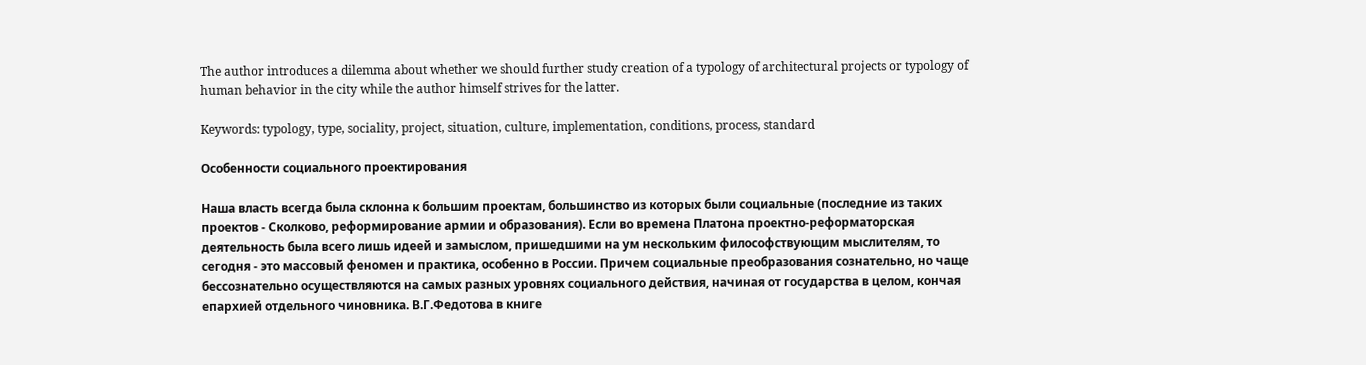The author introduces a dilemma about whether we should further study creation of a typology of architectural projects or typology of human behavior in the city while the author himself strives for the latter.

Keywords: typology, type, sociality, project, situation, culture, implementation, conditions, process, standard

Особенности социального проектирования

Наша власть всегда была склонна к большим проектам, большинство из которых были социальные (последние из таких проектов - Сколково, реформирование армии и образования). Если во времена Платона проектно-реформаторская деятельность была всего лишь идеей и замыслом, пришедшими на ум нескольким философствующим мыслителям, то сегодня - это массовый феномен и практика, особенно в России. Причем социальные преобразования сознательно, но чаще бессознательно осуществляются на самых разных уровнях социального действия, начиная от государства в целом, кончая епархией отдельного чиновника. В.Г.Федотова в книге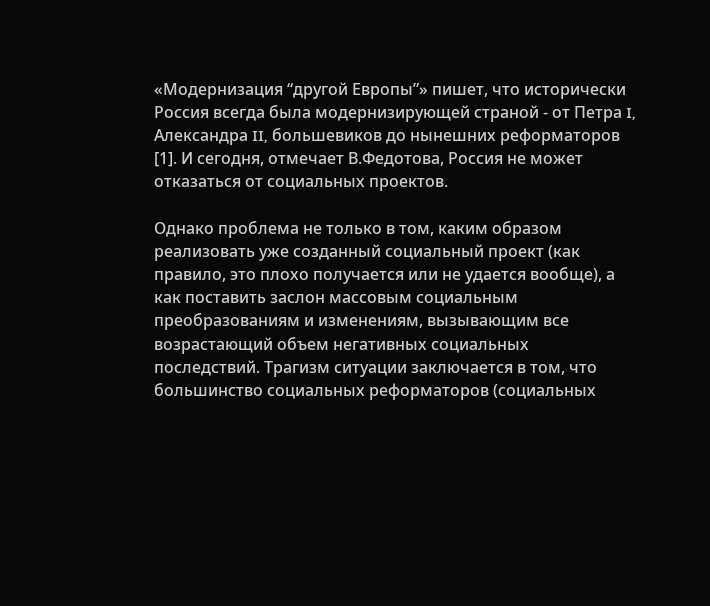«Модернизация “другой Европы”» пишет, что исторически Россия всегда была модернизирующей страной - от Петра I, Александра II, большевиков до нынешних реформаторов [1]. И сегодня, отмечает В.Федотова, Россия не может отказаться от социальных проектов.

Однако проблема не только в том, каким образом реализовать уже созданный социальный проект (как правило, это плохо получается или не удается вообще), а как поставить заслон массовым социальным преобразованиям и изменениям, вызывающим все возрастающий объем негативных социальных последствий. Трагизм ситуации заключается в том, что большинство социальных реформаторов (социальных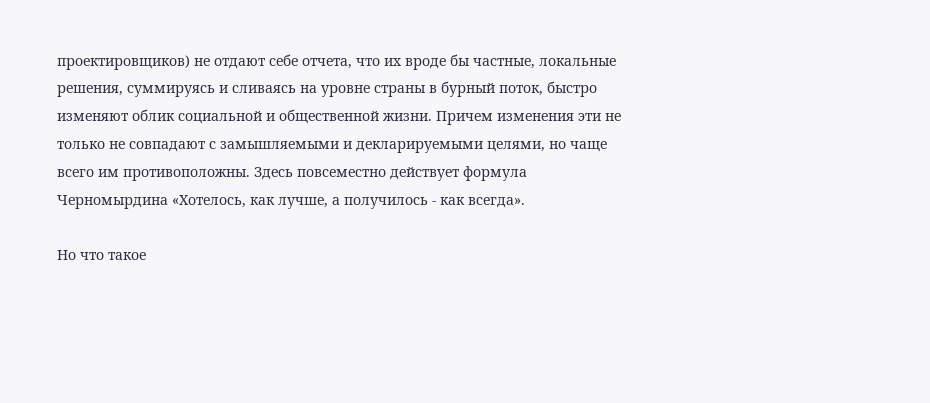проектировщиков) не отдают себе отчета, что их вроде бы частные, локальные решения, суммируясь и сливаясь на уровне страны в бурный поток, быстро изменяют облик социальной и общественной жизни. Причем изменения эти не только не совпадают с замышляемыми и декларируемыми целями, но чаще всего им противоположны. Здесь повсеместно действует формула Черномырдина «Хотелось, как лучше, а получилось - как всегда».

Но что такое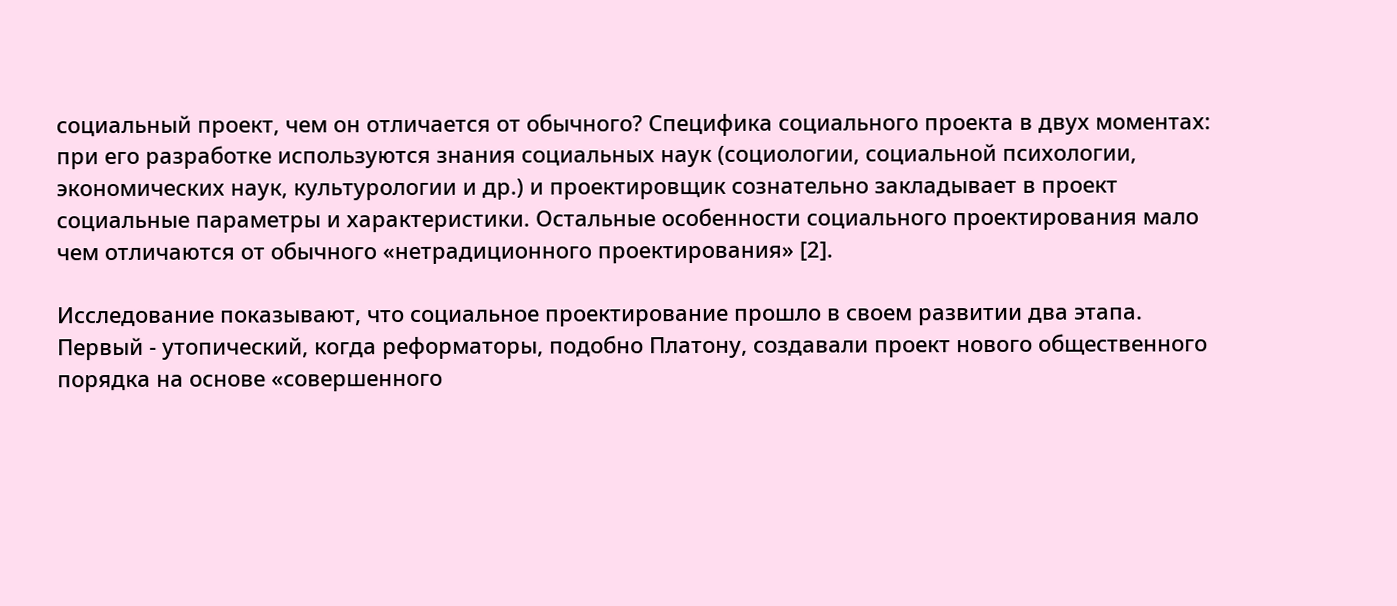социальный проект, чем он отличается от обычного? Специфика социального проекта в двух моментах: при его разработке используются знания социальных наук (социологии, социальной психологии, экономических наук, культурологии и др.) и проектировщик сознательно закладывает в проект социальные параметры и характеристики. Остальные особенности социального проектирования мало чем отличаются от обычного «нетрадиционного проектирования» [2].

Исследование показывают, что социальное проектирование прошло в своем развитии два этапа. Первый - утопический, когда реформаторы, подобно Платону, создавали проект нового общественного порядка на основе «совершенного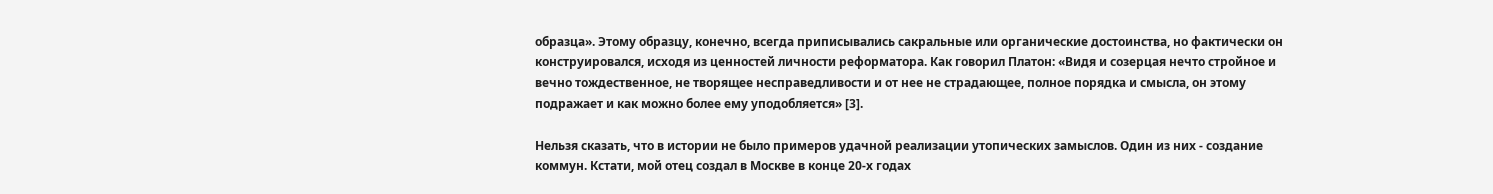образца». Этому образцу, конечно, всегда приписывались сакральные или органические достоинства, но фактически он конструировался, исходя из ценностей личности реформатора. Как говорил Платон: «Видя и созерцая нечто стройное и вечно тождественное, не творящее несправедливости и от нее не страдающее, полное порядка и смысла, он этому подражает и как можно более ему уподобляется» [3].

Нельзя сказать, что в истории не было примеров удачной реализации утопических замыслов. Один из них - создание коммун. Кстати, мой отец создал в Москве в конце 20-х годах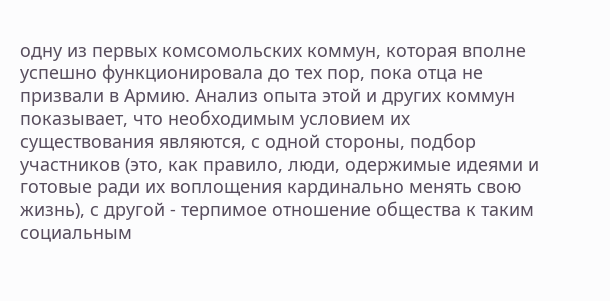одну из первых комсомольских коммун, которая вполне успешно функционировала до тех пор, пока отца не призвали в Армию. Анализ опыта этой и других коммун показывает, что необходимым условием их существования являются, с одной стороны, подбор участников (это, как правило, люди, одержимые идеями и готовые ради их воплощения кардинально менять свою жизнь), с другой - терпимое отношение общества к таким социальным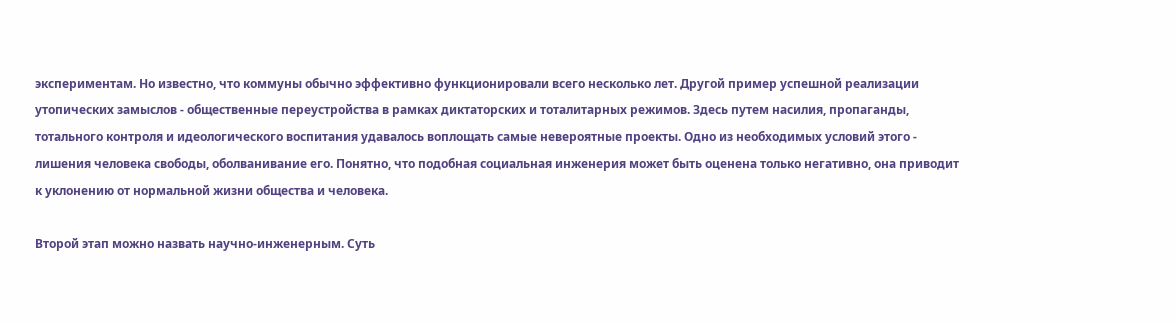экспериментам. Но известно, что коммуны обычно эффективно функционировали всего несколько лет. Другой пример успешной реализации утопических замыслов - общественные переустройства в рамках диктаторских и тоталитарных режимов. Здесь путем насилия, пропаганды, тотального контроля и идеологического воспитания удавалось воплощать самые невероятные проекты. Одно из необходимых условий этого - лишения человека свободы, оболванивание его. Понятно, что подобная социальная инженерия может быть оценена только негативно, она приводит к уклонению от нормальной жизни общества и человека.

Второй этап можно назвать научно-инженерным. Суть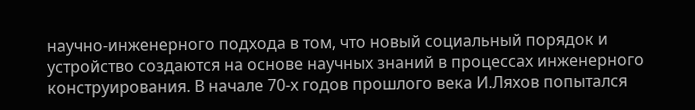научно-инженерного подхода в том, что новый социальный порядок и устройство создаются на основе научных знаний в процессах инженерного конструирования. В начале 70-х годов прошлого века И.Ляхов попытался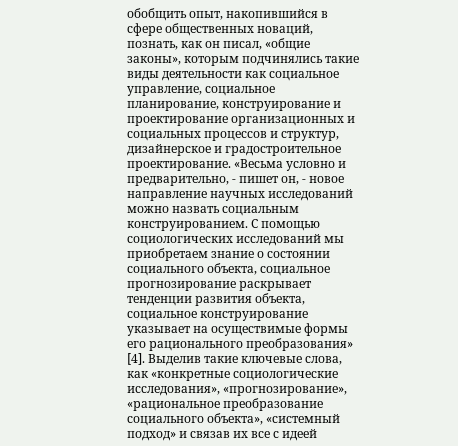обобщить опыт, накопившийся в сфере общественных новаций, познать, как он писал, «общие законы», которым подчинялись такие виды деятельности как социальное управление, социальное планирование, конструирование и проектирование организационных и социальных процессов и структур, дизайнерское и градостроительное проектирование. «Весьма условно и предварительно, - пишет он, - новое направление научных исследований можно назвать социальным конструированием. С помощью социологических исследований мы приобретаем знание о состоянии социального объекта, социальное прогнозирование раскрывает тенденции развития объекта, социальное конструирование указывает на осуществимые формы его рационального преобразования» [4]. Выделив такие ключевые слова, как «конкретные социологические исследования», «прогнозирование», «рациональное преобразование социального объекта», «системный подход» и связав их все с идеей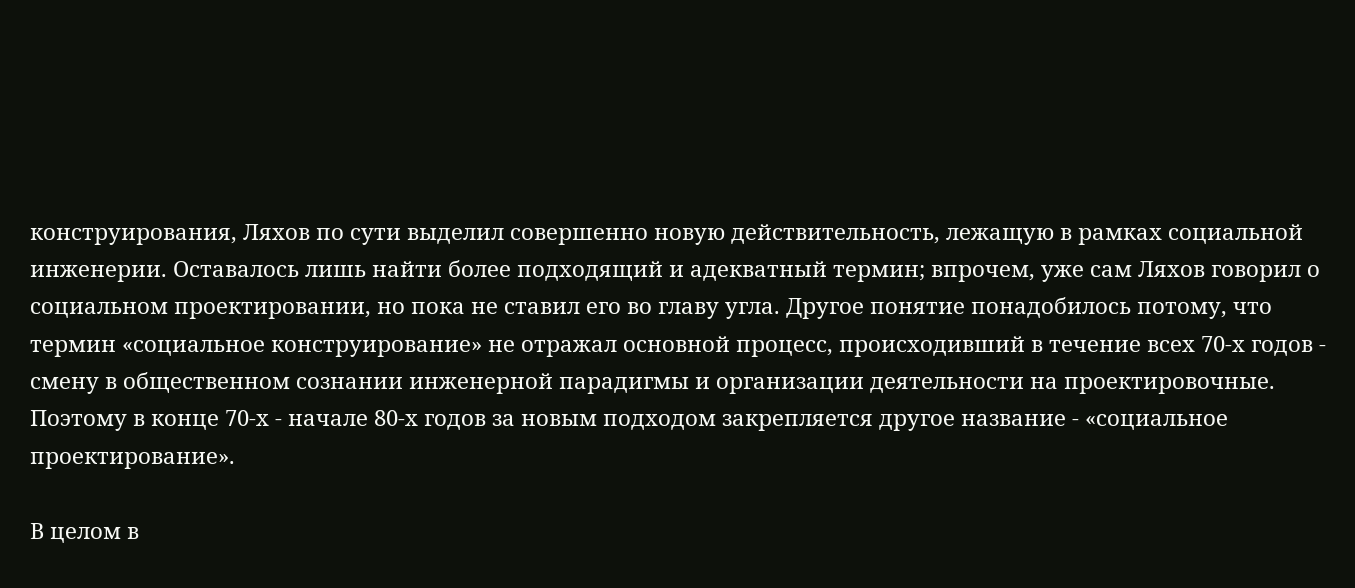конструирования, Ляхов по сути выделил совершенно новую действительность, лежащую в рамках социальной инженерии. Оставалось лишь найти более подходящий и адекватный термин; впрочем, уже сам Ляхов говорил о социальном проектировании, но пока не ставил его во главу угла. Другое понятие понадобилось потому, что термин «социальное конструирование» не отражал основной процесс, происходивший в течение всех 70-х годов - смену в общественном сознании инженерной парадигмы и организации деятельности на проектировочные. Поэтому в конце 70-х - начале 80-х годов за новым подходом закрепляется другое название - «социальное проектирование».

В целом в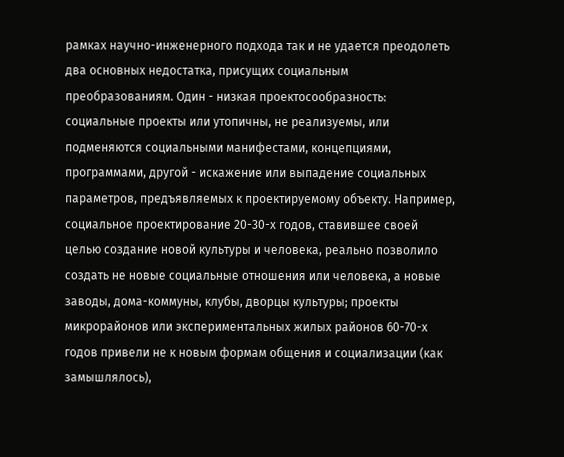рамках научно-инженерного подхода так и не удается преодолеть два основных недостатка, присущих социальным преобразованиям. Один - низкая проектосообразность: социальные проекты или утопичны, не реализуемы, или подменяются социальными манифестами, концепциями, программами, другой - искажение или выпадение социальных параметров, предъявляемых к проектируемому объекту. Например, социальное проектирование 20-30-х годов, ставившее своей целью создание новой культуры и человека, реально позволило создать не новые социальные отношения или человека, а новые заводы, дома-коммуны, клубы, дворцы культуры; проекты микрорайонов или экспериментальных жилых районов 60-70-х годов привели не к новым формам общения и социализации (как замышлялось),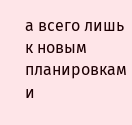а всего лишь к новым планировкам и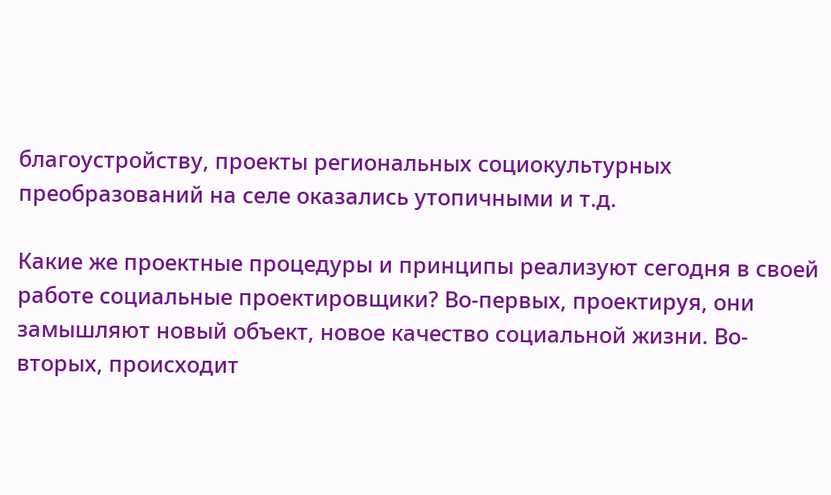благоустройству, проекты региональных социокультурных преобразований на селе оказались утопичными и т.д.

Какие же проектные процедуры и принципы реализуют сегодня в своей работе социальные проектировщики? Во-первых, проектируя, они замышляют новый объект, новое качество социальной жизни. Во-вторых, происходит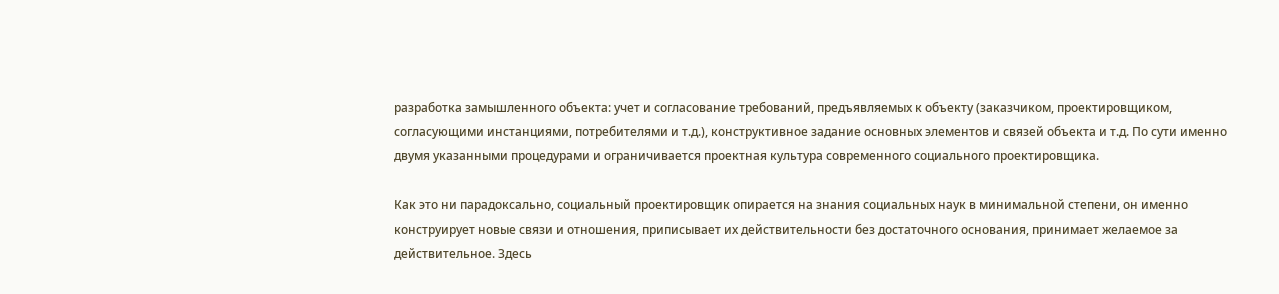разработка замышленного объекта: учет и согласование требований, предъявляемых к объекту (заказчиком, проектировщиком, согласующими инстанциями, потребителями и т.д.), конструктивное задание основных элементов и связей объекта и т.д. По сути именно двумя указанными процедурами и ограничивается проектная культура современного социального проектировщика.

Как это ни парадоксально, социальный проектировщик опирается на знания социальных наук в минимальной степени, он именно конструирует новые связи и отношения, приписывает их действительности без достаточного основания, принимает желаемое за действительное. Здесь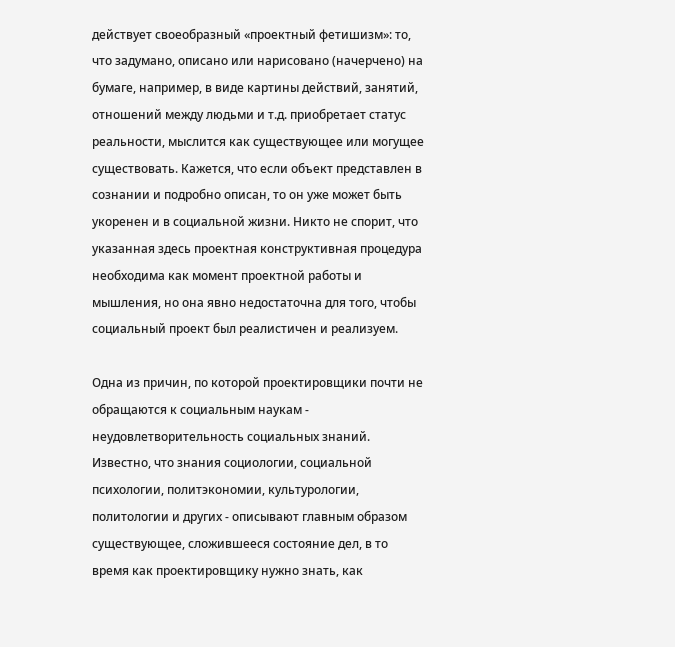действует своеобразный «проектный фетишизм»: то, что задумано, описано или нарисовано (начерчено) на бумаге, например, в виде картины действий, занятий, отношений между людьми и т.д. приобретает статус реальности, мыслится как существующее или могущее существовать. Кажется, что если объект представлен в сознании и подробно описан, то он уже может быть укоренен и в социальной жизни. Никто не спорит, что указанная здесь проектная конструктивная процедура необходима как момент проектной работы и мышления, но она явно недостаточна для того, чтобы социальный проект был реалистичен и реализуем.

Одна из причин, по которой проектировщики почти не обращаются к социальным наукам - неудовлетворительность социальных знаний. Известно, что знания социологии, социальной психологии, политэкономии, культурологии, политологии и других - описывают главным образом существующее, сложившееся состояние дел, в то время как проектировщику нужно знать, как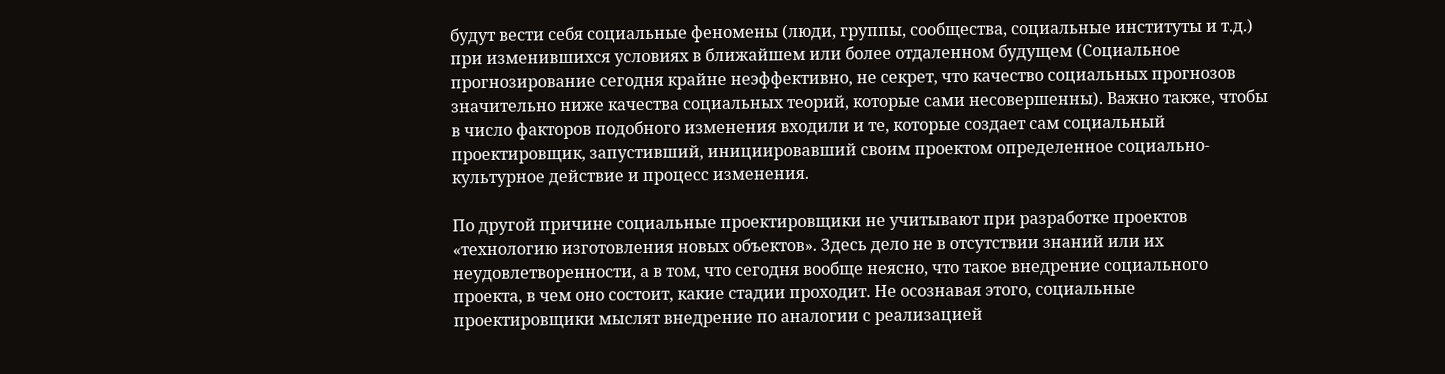будут вести себя социальные феномены (люди, группы, сообщества, социальные институты и т.д.) при изменившихся условиях в ближайшем или более отдаленном будущем (Социальное прогнозирование сегодня крайне неэффективно, не секрет, что качество социальных прогнозов значительно ниже качества социальных теорий, которые сами несовершенны). Важно также, чтобы в число факторов подобного изменения входили и те, которые создает сам социальный проектировщик, запустивший, инициировавший своим проектом определенное социально-культурное действие и процесс изменения.

По другой причине социальные проектировщики не учитывают при разработке проектов «технологию изготовления новых объектов». Здесь дело не в отсутствии знаний или их неудовлетворенности, а в том, что сегодня вообще неясно, что такое внедрение социального проекта, в чем оно состоит, какие стадии проходит. Не осознавая этого, социальные проектировщики мыслят внедрение по аналогии с реализацией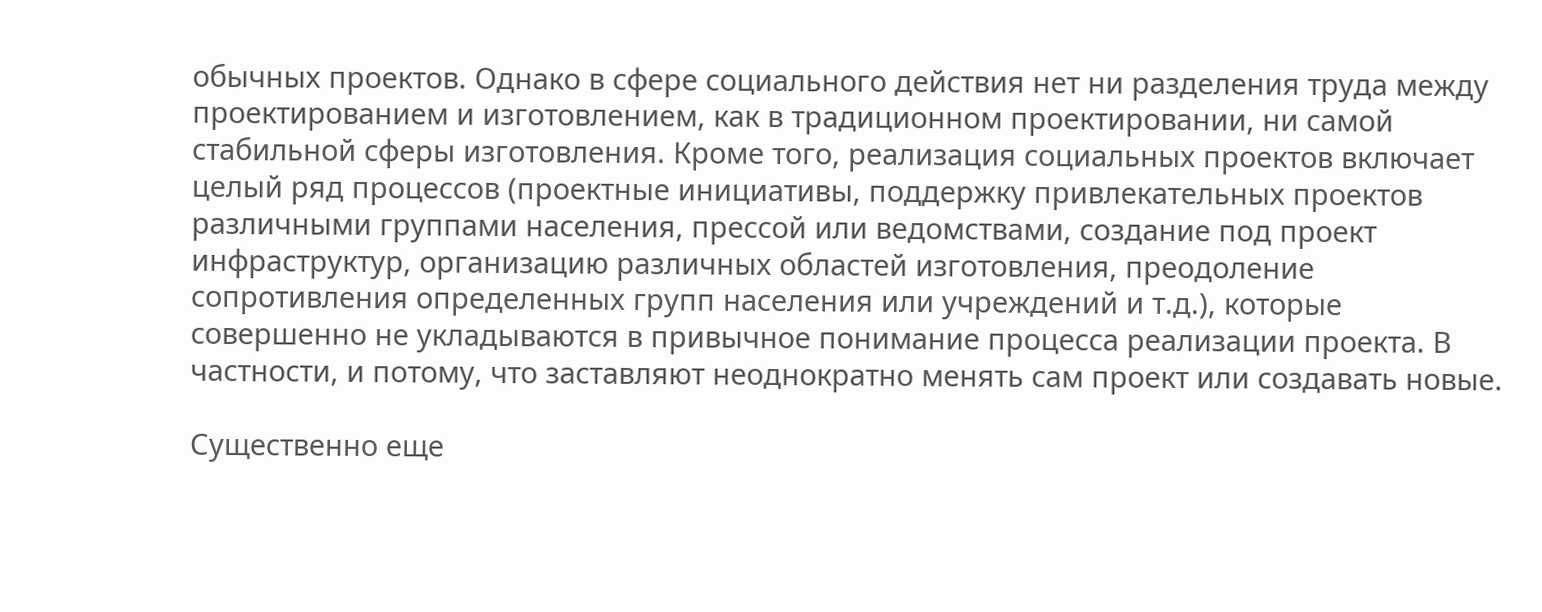обычных проектов. Однако в сфере социального действия нет ни разделения труда между проектированием и изготовлением, как в традиционном проектировании, ни самой стабильной сферы изготовления. Кроме того, реализация социальных проектов включает целый ряд процессов (проектные инициативы, поддержку привлекательных проектов различными группами населения, прессой или ведомствами, создание под проект инфраструктур, организацию различных областей изготовления, преодоление сопротивления определенных групп населения или учреждений и т.д.), которые совершенно не укладываются в привычное понимание процесса реализации проекта. В частности, и потому, что заставляют неоднократно менять сам проект или создавать новые.

Существенно еще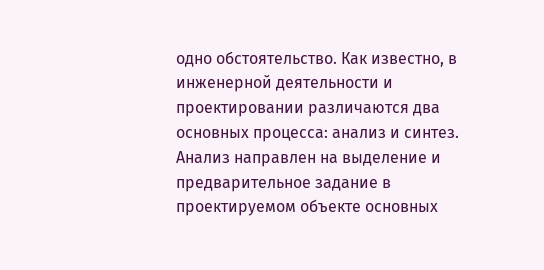одно обстоятельство. Как известно, в инженерной деятельности и проектировании различаются два основных процесса: анализ и синтез. Анализ направлен на выделение и предварительное задание в проектируемом объекте основных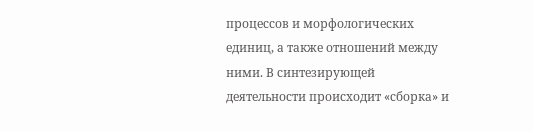процессов и морфологических единиц, а также отношений между ними. В синтезирующей деятельности происходит «сборка» и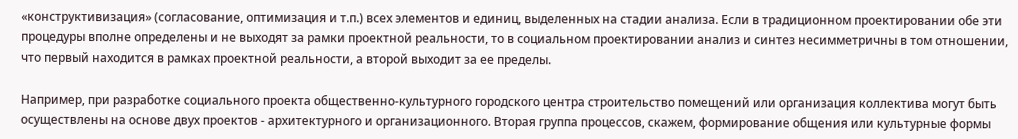«конструктивизация» (согласование, оптимизация и т.п.) всех элементов и единиц, выделенных на стадии анализа. Если в традиционном проектировании обе эти процедуры вполне определены и не выходят за рамки проектной реальности, то в социальном проектировании анализ и синтез несимметричны в том отношении, что первый находится в рамках проектной реальности, а второй выходит за ее пределы.

Например, при разработке социального проекта общественно-культурного городского центра строительство помещений или организация коллектива могут быть осуществлены на основе двух проектов - архитектурного и организационного. Вторая группа процессов, скажем, формирование общения или культурные формы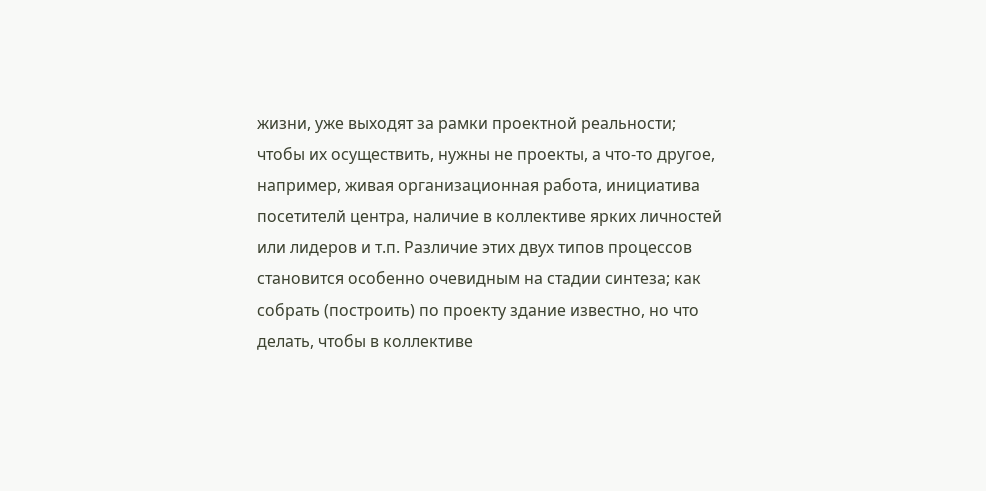жизни, уже выходят за рамки проектной реальности; чтобы их осуществить, нужны не проекты, а что-то другое, например, живая организационная работа, инициатива посетителй центра, наличие в коллективе ярких личностей или лидеров и т.п. Различие этих двух типов процессов становится особенно очевидным на стадии синтеза; как собрать (построить) по проекту здание известно, но что делать, чтобы в коллективе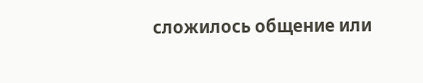сложилось общение или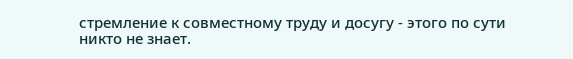стремление к совместному труду и досугу - этого по сути никто не знает.